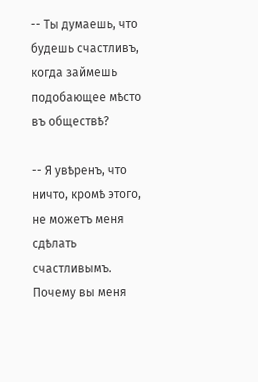-- Ты думаешь, что будешь счастливъ, когда займешь подобающее мѣсто въ обществѣ?

-- Я увѣренъ, что ничто, кромѣ этого, не можетъ меня сдѣлать счастливымъ. Почему вы меня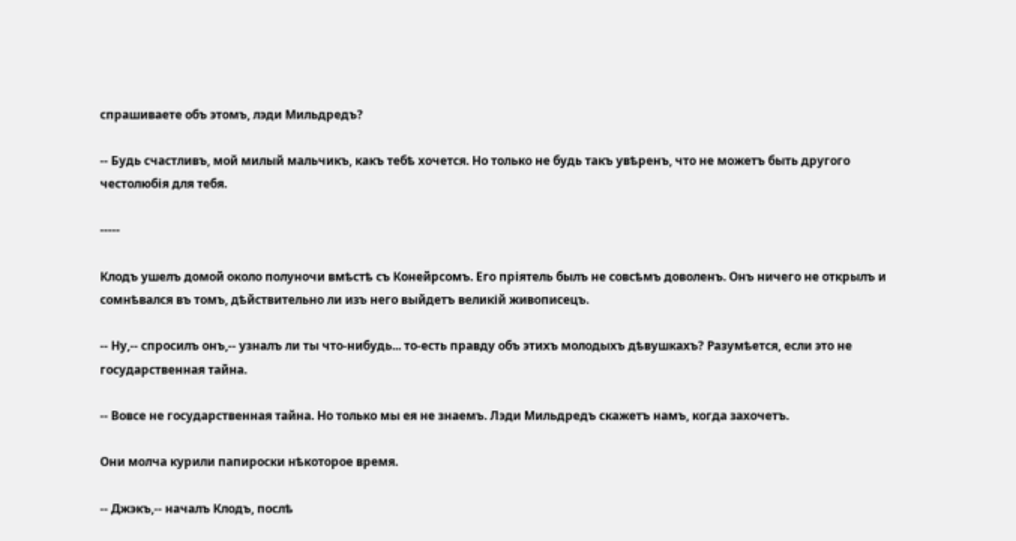спрашиваете объ этомъ, лэди Мильдредъ?

-- Будь счастливъ, мой милый мальчикъ, какъ тебѣ хочется. Но только не будь такъ увѣренъ, что не можетъ быть другого честолюбія для тебя.

-----

Клодъ ушелъ домой около полуночи вмѣстѣ съ Конейрсомъ. Его пріятель былъ не совсѣмъ доволенъ. Онъ ничего не открылъ и сомнѣвался въ томъ, дѣйствительно ли изъ него выйдетъ великій живописецъ.

-- Ну,-- спросилъ онъ,-- узналъ ли ты что-нибудь... то-есть правду объ этихъ молодыхъ дѣвушкахъ? Разумѣется, если это не государственная тайна.

-- Вовсе не государственная тайна. Но только мы ея не знаемъ. Лэди Мильдредъ скажетъ намъ, когда захочетъ.

Они молча курили папироски нѣкоторое время.

-- Джэкъ,-- началъ Клодъ, послѣ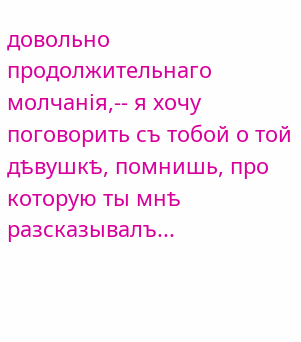довольно продолжительнаго молчанія,-- я хочу поговорить съ тобой о той дѣвушкѣ, помнишь, про которую ты мнѣ разсказывалъ...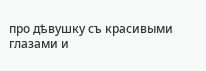про дѣвушку съ красивыми глазами и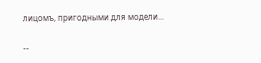лицомъ, пригодными для модели...

--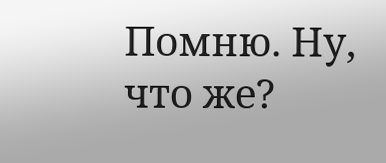Помню. Ну, что же?